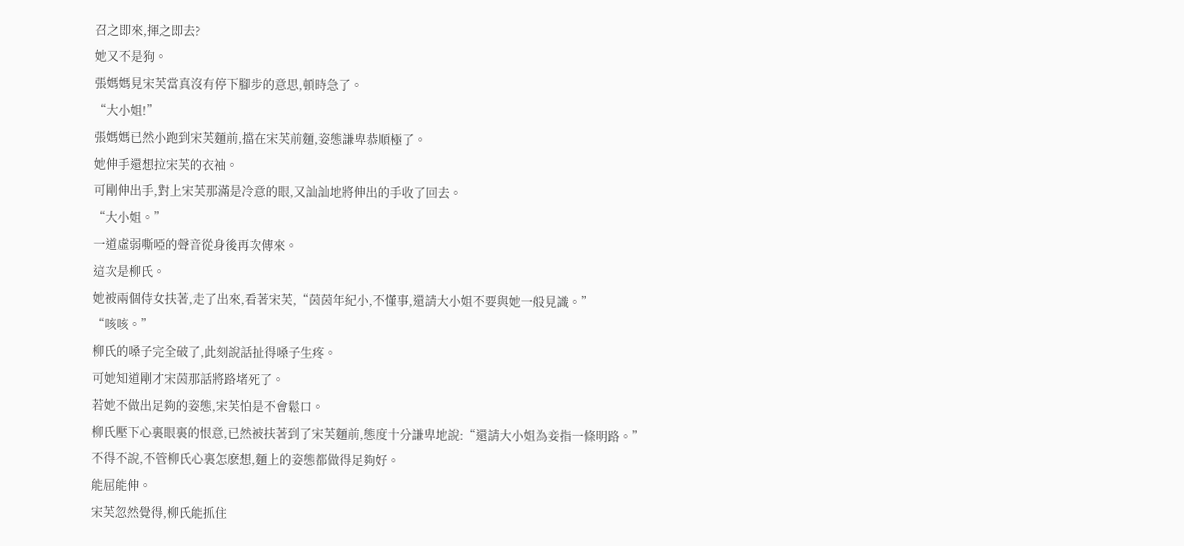召之即來,揮之即去?
她又不是狗。
張媽媽見宋芙當真沒有停下腳步的意思,頓時急了。
“大小姐!”
張媽媽已然小跑到宋芙麵前,擋在宋芙前麵,姿態謙卑恭順極了。
她伸手還想拉宋芙的衣袖。
可剛伸出手,對上宋芙那滿是冷意的眼,又訕訕地將伸出的手收了回去。
“大小姐。”
一道虛弱嘶啞的聲音從身後再次傳來。
這次是柳氏。
她被兩個侍女扶著,走了出來,看著宋芙,“茵茵年紀小,不懂事,還請大小姐不要與她一般見識。”
“咳咳。”
柳氏的嗓子完全破了,此刻說話扯得嗓子生疼。
可她知道剛才宋茵那話將路堵死了。
若她不做出足夠的姿態,宋芙怕是不會鬆口。
柳氏壓下心裏眼裏的恨意,已然被扶著到了宋芙麵前,態度十分謙卑地說:“還請大小姐為妾指一條明路。”
不得不說,不管柳氏心裏怎麽想,麵上的姿態都做得足夠好。
能屈能伸。
宋芙忽然覺得,柳氏能抓住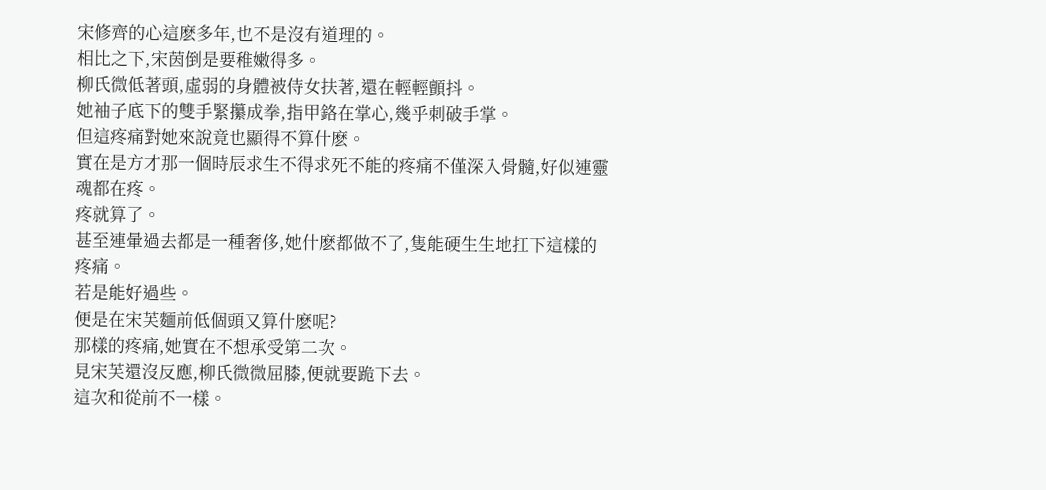宋修齊的心這麽多年,也不是沒有道理的。
相比之下,宋茵倒是要稚嫩得多。
柳氏微低著頭,虛弱的身體被侍女扶著,還在輕輕顫抖。
她袖子底下的雙手緊攥成拳,指甲鉻在掌心,幾乎刺破手掌。
但這疼痛對她來說竟也顯得不算什麽。
實在是方才那一個時辰求生不得求死不能的疼痛不僅深入骨髓,好似連靈魂都在疼。
疼就算了。
甚至連暈過去都是一種奢侈,她什麽都做不了,隻能硬生生地扛下這樣的疼痛。
若是能好過些。
便是在宋芙麵前低個頭又算什麽呢?
那樣的疼痛,她實在不想承受第二次。
見宋芙還沒反應,柳氏微微屈膝,便就要跪下去。
這次和從前不一樣。